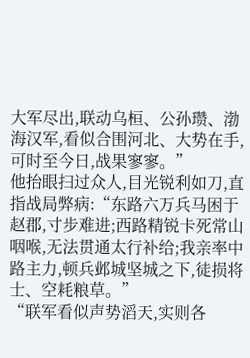大军尽出,联动乌桓、公孙瓒、渤海汉军,看似合围河北、大势在手,可时至今日,战果寥寥。”
他抬眼扫过众人,目光锐利如刀,直指战局弊病:“东路六万兵马困于赵郡,寸步难进;西路精锐卡死常山咽喉,无法贯通太行补给;我亲率中路主力,顿兵邺城坚城之下,徒损将士、空耗粮草。”
“联军看似声势滔天,实则各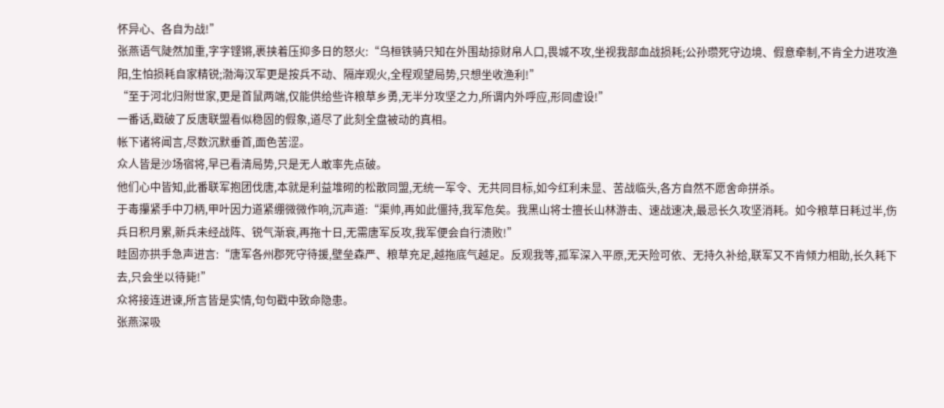怀异心、各自为战!”
张燕语气陡然加重,字字铿锵,裹挟着压抑多日的怒火:“乌桓铁骑只知在外围劫掠财帛人口,畏城不攻,坐视我部血战损耗;公孙瓒死守边境、假意牵制,不肯全力进攻渔阳,生怕损耗自家精锐;渤海汉军更是按兵不动、隔岸观火,全程观望局势,只想坐收渔利!”
“至于河北归附世家,更是首鼠两端,仅能供给些许粮草乡勇,无半分攻坚之力,所谓内外呼应,形同虚设!”
一番话,戳破了反唐联盟看似稳固的假象,道尽了此刻全盘被动的真相。
帐下诸将闻言,尽数沉默垂首,面色苦涩。
众人皆是沙场宿将,早已看清局势,只是无人敢率先点破。
他们心中皆知,此番联军抱团伐唐,本就是利益堆砌的松散同盟,无统一军令、无共同目标,如今红利未显、苦战临头,各方自然不愿舍命拼杀。
于毒攥紧手中刀柄,甲叶因力道紧绷微微作响,沉声道:“渠帅,再如此僵持,我军危矣。我黑山将士擅长山林游击、速战速决,最忌长久攻坚消耗。如今粮草日耗过半,伤兵日积月累,新兵未经战阵、锐气渐衰,再拖十日,无需唐军反攻,我军便会自行溃败!”
眭固亦拱手急声进言:“唐军各州郡死守待援,壁垒森严、粮草充足,越拖底气越足。反观我等,孤军深入平原,无天险可依、无持久补给,联军又不肯倾力相助,长久耗下去,只会坐以待毙!”
众将接连进谏,所言皆是实情,句句戳中致命隐患。
张燕深吸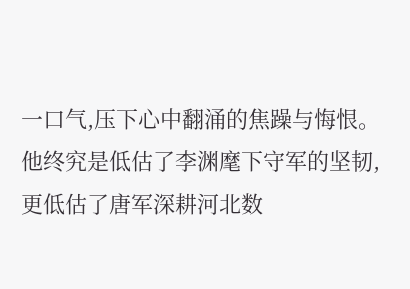一口气,压下心中翻涌的焦躁与悔恨。
他终究是低估了李渊麾下守军的坚韧,更低估了唐军深耕河北数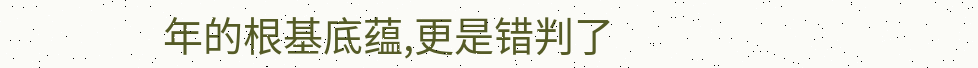年的根基底蕴,更是错判了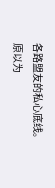各路盟友的私心底线。
原以为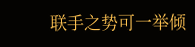联手之势可一举倾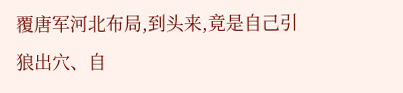覆唐军河北布局,到头来,竟是自己引狼出穴、自